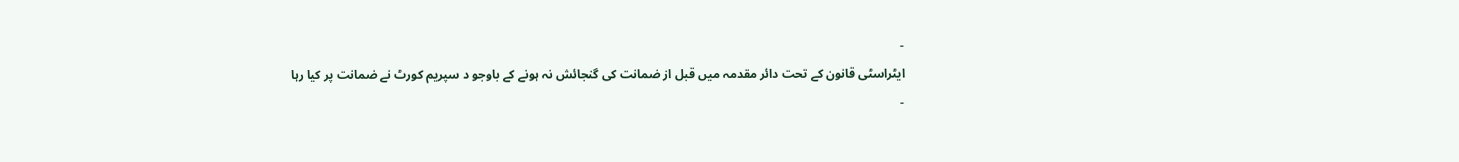-
ایٹراسٹی قانون کے تحت دائر مقدمہ میں قبل از ضمانت کی گنجائش نہ ہونے کے باوجو د سپریم کورٹ نے ضمانت پر کیا رہا
-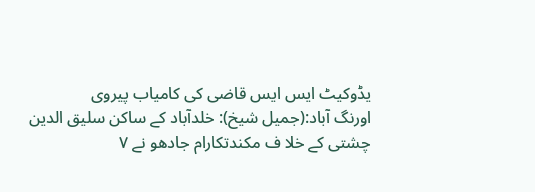یڈوکیٹ ایس ایس قاضی کی کامیاب پیروی
اورنگ آباد:(جمیل شیخ): خلدآباد کے ساکن سلیق الدین چشتی کے خلا ف مکندتکارام جادھو نے ۷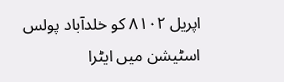اپریل ۸۱۰۲ کو خلدآباد پولس اسٹیشن میں ایٹرا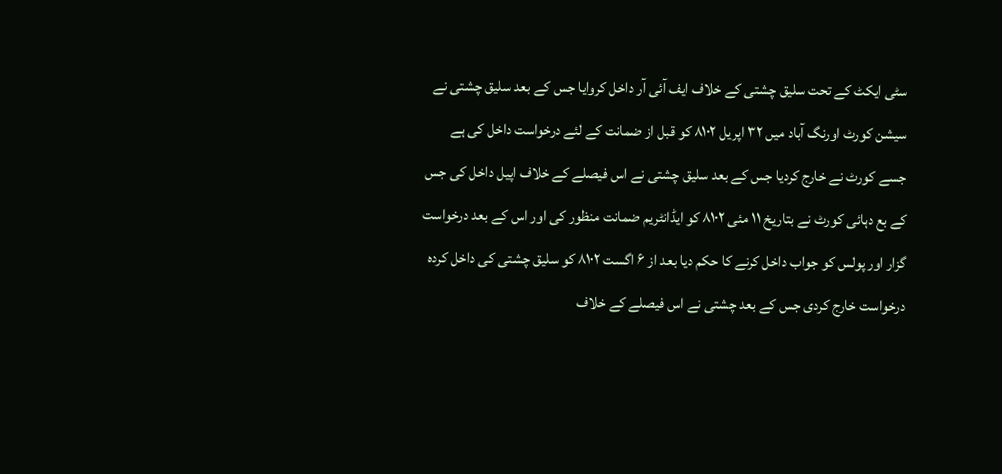سٹی ایکٹ کے تحت سلیق چشتی کے خلاف ایف آئی آر داخل کروایا جس کے بعد سلیق چشتی نے سیشن کورٹ اورنگ آباد میں ۳۲ اپریل ۸۱۰۲ کو قبل از ضمانت کے لئے درخواست داخل کی ہے جسے کورٹ نے خارج کردیا جس کے بعد سلیق چشتی نے اس فیصلے کے خلاف اپیل داخل کی جس کے بع دہائی کورٹ نے بتاریخ ۱۱ مئی ۸۱۰۲ کو ایڈانٹریم ضمانت منظور کی اور اس کے بعد درخواست گزار اور پولس کو جواب داخل کرنے کا حکم دیا بعد از ۶ اگست ۸۱۰۲ کو سلیق چشتی کی داخل کردہ درخواست خارج کردی جس کے بعد چشتی نے اس فیصلے کے خلاف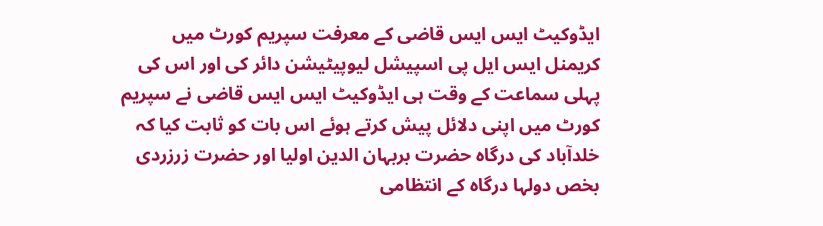ایڈوکیٹ ایس ایس قاضی کے معرفت سپریم کورٹ میں کریمنل ایس ایل پی اسپیشل لیوپیٹیشن دائر کی اور اس کی پہلی سماعت کے وقت ہی ایڈوکیٹ ایس ایس قاضی نے سپریم کورٹ میں اپنی دلائل پیش کرتے ہوئے اس بات کو ثابت کیا کہ خلدآباد کی درگاہ حضرت بربہان الدین اولیا اور حضرت زرزردی بخص دولہا درگاہ کے انتظامی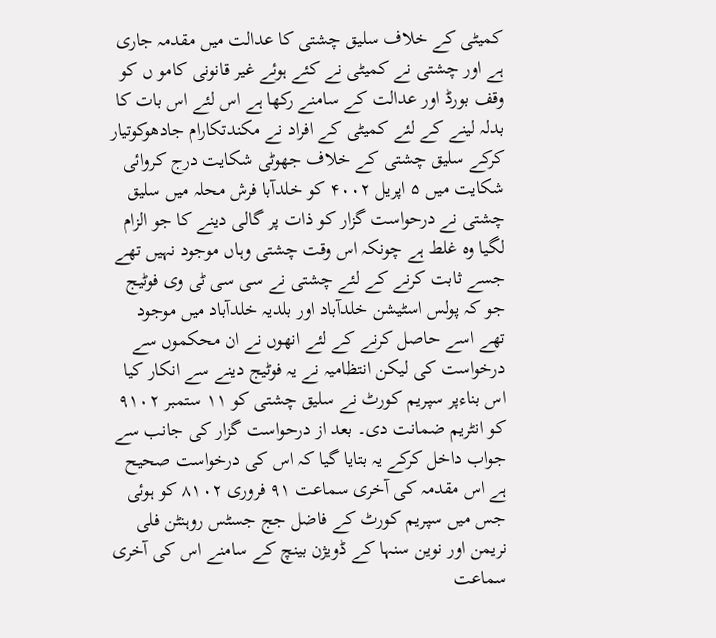کمیٹی کے خلاف سلیق چشتی کا عدالت میں مقدمہ جاری ہے اور چشتی نے کمیٹی نے کئے ہوئے غیر قانونی کامو ں کو وقف بورڈ اور عدالت کے سامنے رکھا ہے اس لئے اس بات کا بدلہ لینے کے لئے کمیٹی کے افراد نے مکندتکارام جادھوکوتیار کرکے سلیق چشتی کے خلاف جھوٹی شکایت درج کروائی
شکایت میں ۵ اپریل ۴۰۰۲ کو خلدآبا فرش محلہ میں سلیق چشتی نے درحواست گزار کو ذات پر گالی دینے کا جو الزام لگیا وہ غلط ہے چونکہ اس وقت چشتی وہاں موجود نہیں تھے جسے ثابت کرنے کے لئے چشتی نے سی سی ٹی وی فوٹیج جو کہ پولس اسٹیشن خلدآباد اور بلدیہ خلدآباد میں موجود تھے اسے حاصل کرنے کے لئے انھوں نے ان محکموں سے درخواست کی لیکن انتظامیہ نے یہ فوٹیج دینے سے انکار کیا اس بناءپر سپریم کورٹ نے سلیق چشتی کو ۱۱ ستمبر ۹۱۰۲ کو انٹریم ضمانت دی۔ بعد از درحواست گزار کی جانب سے جواب داخل کرکے یہ بتایا گیا کہ اس کی درخواست صحیح ہے اس مقدمہ کی آخری سماعت ۹۱ فروری ۸۱۰۲ کو ہوئی جس میں سپریم کورٹ کے فاضل جج جسٹس روہنٹن فلی نریمن اور نوین سنہا کے ڈویژن بینچ کے سامنے اس کی آخری سماعت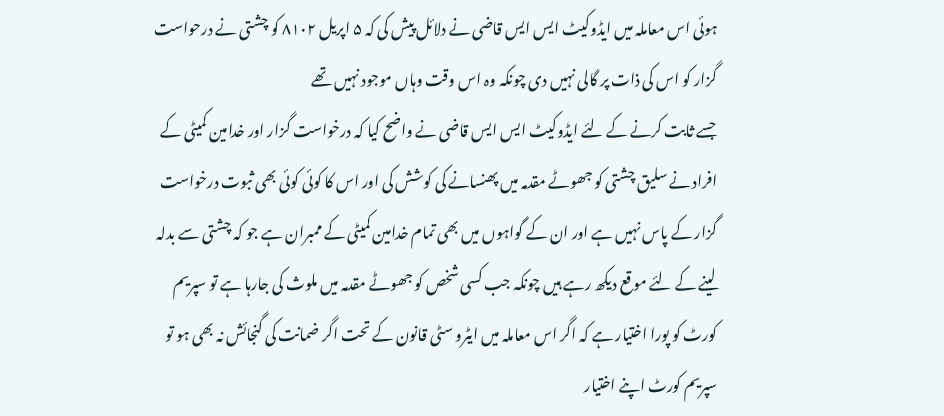ہوئی اس معاملہ میں ایڈوکیٹ ایس ایس قاضی نے دلائل پیش کی کہ ۵ اپریل ۸۱۰۲ کو چشتی نے درحواست گزار کو اس کی ذات پر گالی نہیں دی چونکہ وہ اس وقت وہاں موجود نہیں تھے
جسے ثابت کرنے کے لئے ایڈوکیٹ ایس ایس قاضی نے واضح کیا کہ درخواست گزار اور خدامین کمیٹی کے افراد نے سلیق چشتی کو جھوٹے مقدمہ میں پھنسانے کی کوشش کی اور اس کا کوئی کوئی بھی ثبوت درخواست گزار کے پاس نہیں ہے اور ان کے گواہوں میں بھی تمام خدامین کمیٹی کے ممبران ہے جو کہ چشتی سے بدلہ لینے کے لئے موقع دیکھ رہے ہیں چونکہ جب کسی شخص کو جھوٹے مقدمہ میں ملوث کی جارہا ہے تو سپریم کورٹ کو پورا اختیار ہے کہ اگر اس معاملہ میں ایٹرو سٹی قانون کے تحت اگر ضمانت کی گنجائش نہ بھی ہو تو سپریم کورٹ اپنے اختیار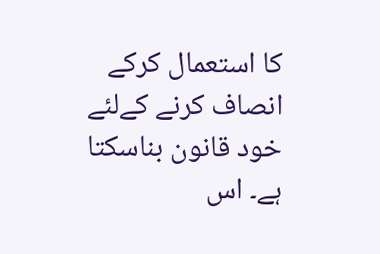کا استعمال کرکے انصاف کرنے کےلئے خود قانون بناسکتا ہے۔ اس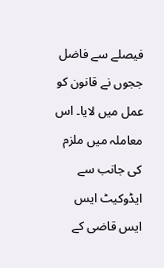فیصلے سے فاضل ججوں نے قانون کو عمل میں لایا۔ اس معاملہ میں ملزم کی جانب سے ایڈوکیٹ ایس ایس قاضی کے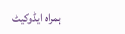ہمراہ ایڈوکیٹ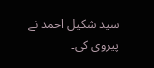سید شکیل احمد نے پیروی کی۔